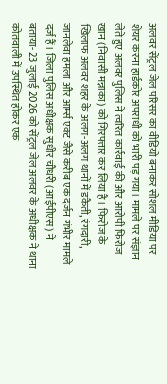अलवर सेंट्रल जेल परिसर का वीडियो बनाकर सोशल मीडिया पर शेयर करना हार्डकोर अपराधी को भारी पड़ गया। मामले पर संज्ञान लेते हुए अलवर पुलिस ने त्वरित कार्रवाई की और आरोपी फिरोज खान (निवासी मन्नाका) को गिरफ्तार कर लिया है। फिरोज के खिलाफ अलवर शहर के अलग-अलग थानों में डकैती, रंगदारी, जानलेवा हमला और आर्म्स एक्ट जैसे करीब एक दर्जन गंभीर मामले दर्ज हैं। जिला पुलिस अधीक्षक सुधीर चौधरी (आईपीएस) ने बताया- 23 जुलाई 2026 को सेंट्रल जेल अलवर के अधीक्षक ने थाना कोतवाली में उपस्थित होकर एक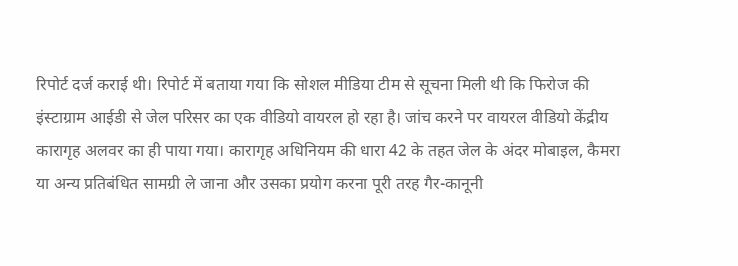रिपोर्ट दर्ज कराई थी। रिपोर्ट में बताया गया कि सोशल मीडिया टीम से सूचना मिली थी कि फिरोज की इंस्टाग्राम आईडी से जेल परिसर का एक वीडियो वायरल हो रहा है। जांच करने पर वायरल वीडियो केंद्रीय कारागृह अलवर का ही पाया गया। कारागृह अधिनियम की धारा 42 के तहत जेल के अंदर मोबाइल, कैमरा या अन्य प्रतिबंधित सामग्री ले जाना और उसका प्रयोग करना पूरी तरह गैर-कानूनी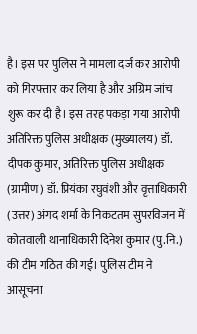है। इस पर पुलिस ने मामला दर्ज कर आरोपी को गिरफ्तार कर लिया है और अग्रिम जांच शुरू कर दी है। इस तरह पकड़ा गया आरोपी अतिरिक्त पुलिस अधीक्षक (मुख्यालय) डॉ. दीपक कुमार, अतिरिक्त पुलिस अधीक्षक (ग्रामीण) डॉ. प्रियंका रघुवंशी और वृत्ताधिकारी (उत्तर) अंगद शर्मा के निकटतम सुपरविजन में कोतवाली थानाधिकारी दिनेश कुमार (पु.नि.) की टीम गठित की गई। पुलिस टीम ने आसूचना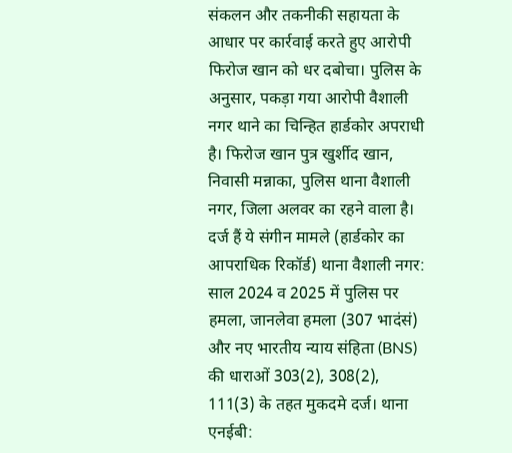संकलन और तकनीकी सहायता के आधार पर कार्रवाई करते हुए आरोपी फिरोज खान को धर दबोचा। पुलिस के अनुसार, पकड़ा गया आरोपी वैशाली नगर थाने का चिन्हित हार्डकोर अपराधी है। फिरोज खान पुत्र खुर्शीद खान, निवासी मन्नाका, पुलिस थाना वैशाली नगर, जिला अलवर का रहने वाला है। दर्ज हैं ये संगीन मामले (हार्डकोर का आपराधिक रिकॉर्ड) थाना वैशाली नगर: साल 2024 व 2025 में पुलिस पर हमला, जानलेवा हमला (307 भादंसं) और नए भारतीय न्याय संहिता (BNS) की धाराओं 303(2), 308(2), 111(3) के तहत मुकदमे दर्ज। थाना एनईबी: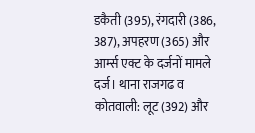डकैती (395), रंगदारी (386, 387), अपहरण (365) और आर्म्स एक्ट के दर्जनों मामले दर्ज। थाना राजगढ व कोतवाली: लूट (392) और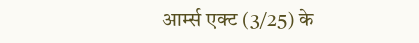आर्म्स एक्ट (3/25) के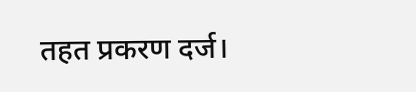तहत प्रकरण दर्ज।